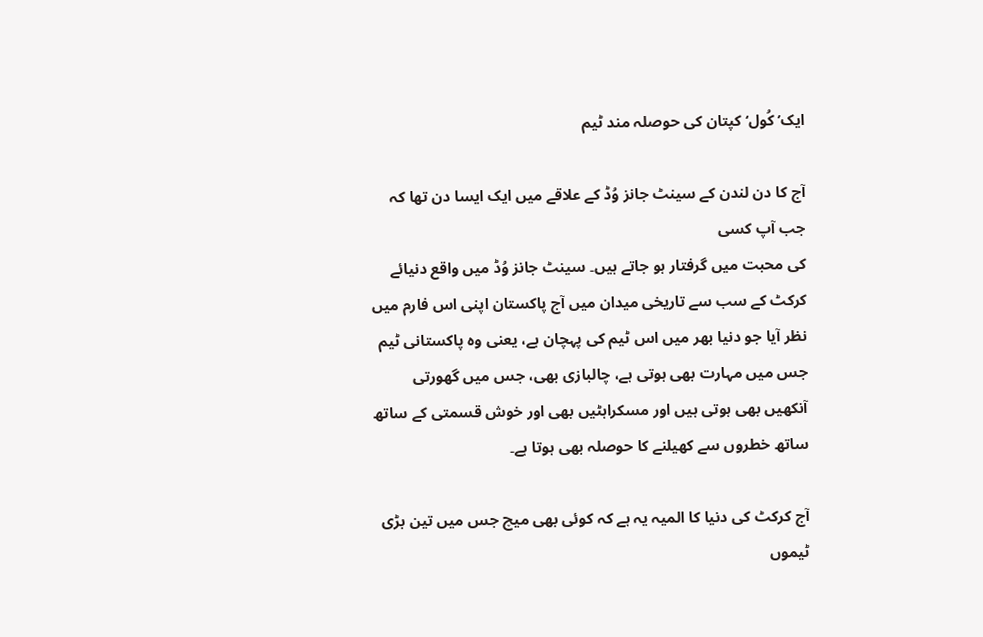ایک’ کُول‘ کپتان کی حوصلہ مند ٹیم

آج کا دن لندن کے سینٹ جانز وُڈ کے علاقے میں ایک ایسا دن تھا کہ جب آپ کسی
کی محبت میں گرفتار ہو جاتے ہیں۔ سینٹ جانز وُڈ میں واقع دنیائے کرکٹ کے سب سے تاریخی میدان میں آج پاکستان اپنی اس فارم میں نظر آیا جو دنیا بھر میں اس ٹیم کی پہچان ہے، یعنی وہ پاکستانی ٹیم جس میں مہارت بھی ہوتی ہے، چالبازی بھی، جس میں گھورتی آنکھیں بھی ہوتی ہیں اور مسکراہٹیں بھی اور خوش قسمتی کے ساتھ ساتھ خطروں سے کھیلنے کا حوصلہ بھی ہوتا ہے۔

آج کرکٹ کی دنیا کا المیہ یہ ہے کہ کوئی بھی میچ جس میں تین بڑی ٹیموں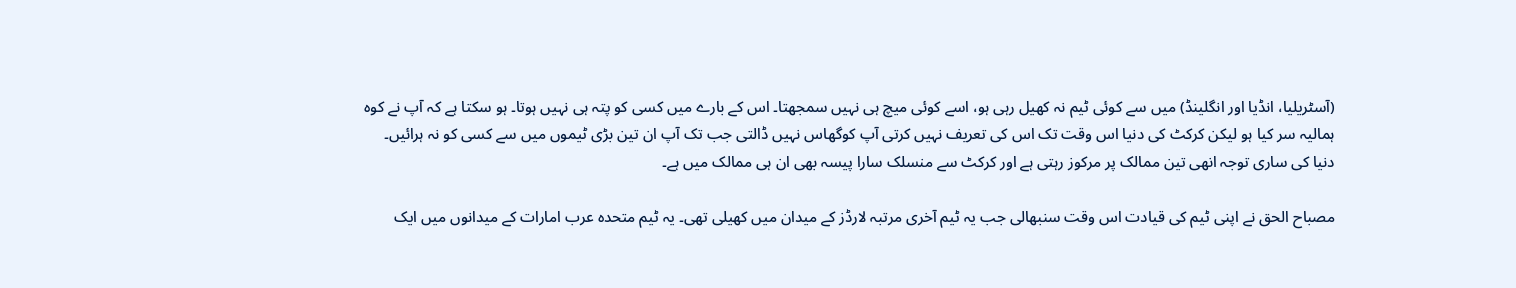(آسٹریلیا، انڈیا اور انگلینڈ) میں سے کوئی ٹیم نہ کھیل رہی ہو، اسے کوئی میچ ہی نہیں سمجھتا۔ اس کے بارے میں کسی کو پتہ ہی نہیں ہوتا۔ ہو سکتا ہے کہ آپ نے کوہ ہمالیہ سر کیا ہو لیکن کرکٹ کی دنیا اس وقت تک اس کی تعریف نہیں کرتی آپ کوگھاس نہیں ڈالتی جب تک آپ ان تین بڑی ٹیموں میں سے کسی کو نہ ہرائیں۔
دنیا کی ساری توجہ انھی تین ممالک پر مرکوز رہتی ہے اور کرکٹ سے منسلک سارا پیسہ بھی ان ہی ممالک میں ہے۔

مصباح الحق نے اپنی ٹیم کی قیادت اس وقت سنبھالی جب یہ ٹیم آخری مرتبہ لارڈز کے میدان میں کھیلی تھی۔ یہ ٹیم متحدہ عرب امارات کے میدانوں میں ایک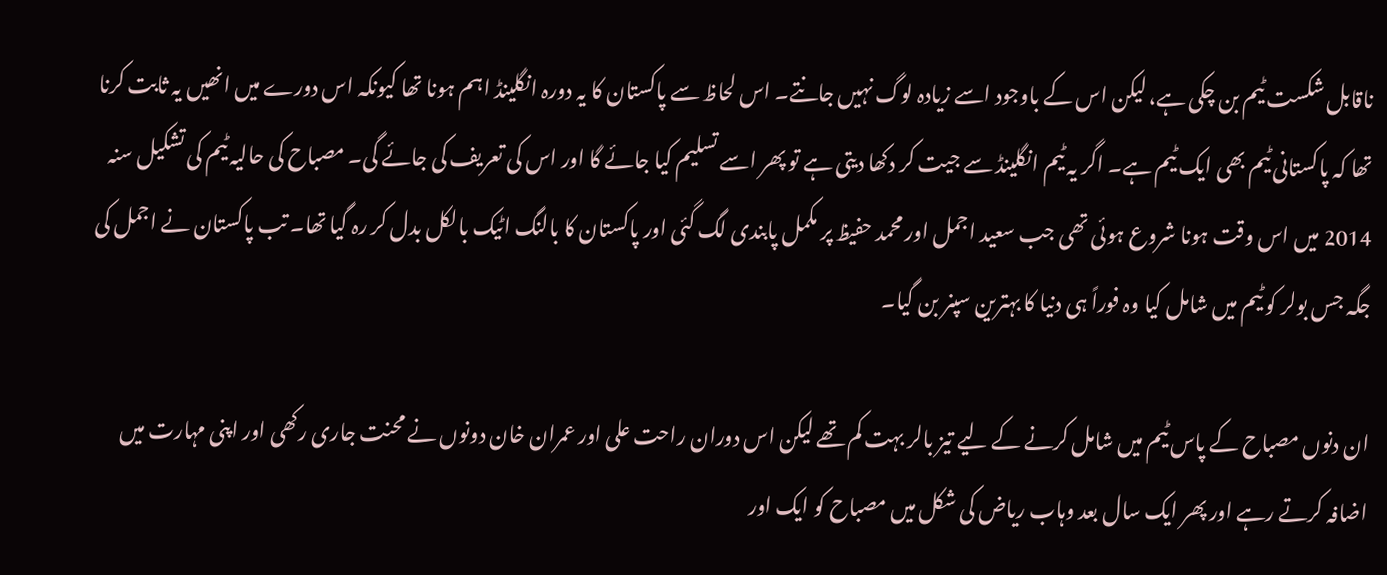ناقابل شکست ٹیم بن چکی ہے، لیکن اس کے باوجود اسے زیادہ لوگ نہیں جانتے۔ اس لحاظ سے پاکستان کا یہ دورہ انگلینڈ اہم ہونا تھا کیونکہ اس دورے میں انھیں یہ ثابت کرنا تھا کہ پاکستانی ٹیم بھی ایک ٹیم ہے۔ اگر یہ ٹیم انگلینڈ سے جیت کر دکھا دیتی ہے تو پھر اسے تسلیم کیا جائے گا اور اس کی تعریف کی جائے گی۔ مصباح کی حالیہ ٹیم کی تشکیل سنہ 2014 میں اس وقت ہونا شروع ہوئی تھی جب سعید اجمل اور محمد حفیظ پر مکمل پابندی لگ گئی اور پاکستان کا بالنگ اٹیک بالکل بدل کر رہ گیا تھا۔ تب پاکستان نے اجمل کی جگہ جس بولر کو ٹیم میں شامل کیا وہ فوراً ہی دنیا کا بہترین سپنر بن گیا۔

ان دنوں مصباح کے پاس ٹیم میں شامل کرنے کے لیے تیز بالر بہت کم تھے لیکن اس دوران راحت علی اور عمران خان دونوں نے محنت جاری رکھی اور اپنی مہارت میں اضافہ کرتے رہے اور پھر ایک سال بعد وہاب ریاض کی شکل میں مصباح کو ایک اور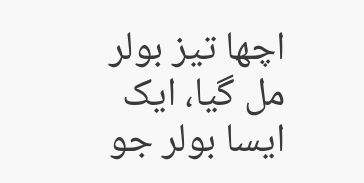اچھا تیز بولر مل گیا، ایک ایسا بولر جو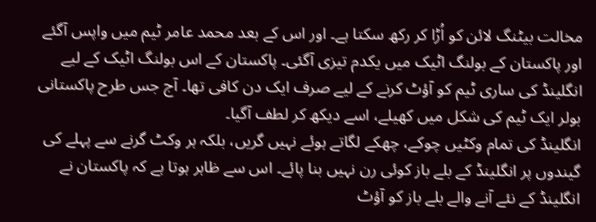مخالت بیٹنگ لائن کو اُڑا کر رکھ سکتا ہے۔ اور اس کے بعد محمد عامر ٹیم میں واپس آگئے اور پاکستان کے بولنگ اٹیک میں یکدم تیزی آگئی۔ پاکستان کے اس بولنگ اٹیک کے لیے انگلینڈ کی ساری ٹیم کو آؤٹ کرنے کے لیے صرف ایک دن کافی تھا۔ آج جس طرح پاکستانی بولر ایک ٹیم کی شکل میں کھیلے، اسے دیکھ کر لطف آگیا۔
انگلینڈ کی تمام وکٹیں چوکے، چھکے لگاتے ہوئے نہیں گریں، بلکہ ہر وکٹ گرنے سے پہلے کی گیندوں پر انگلینڈ کے بلے باز کوئی رن نہیں بنا پائے۔ اس سے ظاہر ہوتا ہے کہ پاکستان نے انگلینڈ کے نئے آنے والے بلے باز کو آؤٹ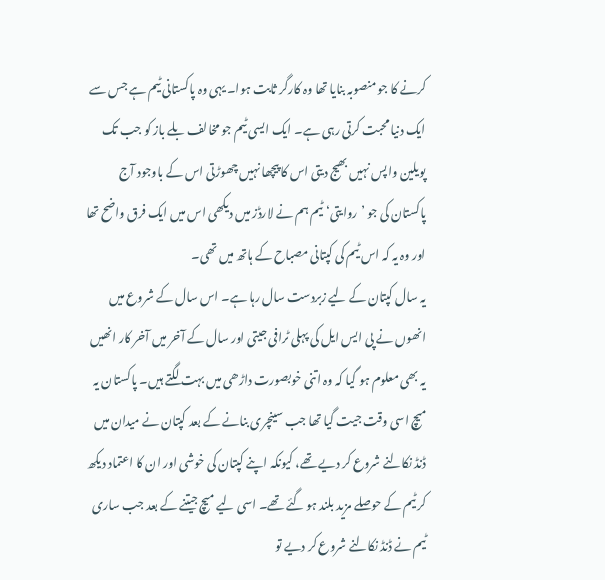کرنے کا جو منصوبہ بنایا تھا وہ کارگر ثابت ہوا۔ یہی وہ پاکستانی ٹیم ہے جس سے ایک دنیا محبت کرتی رہی ہے۔ ایک ایسی ٹیم جو مخالف بلے باز کو جب تک پویلین واپس نہیں بھیج دیتی اس کا پیچھا نہیں چھوڑتی اس کے باوجود آج پاکستان کی جو ’روایتی‘ ٹیم ہم نے لارڈز میں دیکھی اس میں ایک فرق واضح تھا اور وہ یہ کہ اس ٹیم کی کپتانی مصباح کے ہاتھ میں تھی۔
یہ سال کپتان کے لیے زبردست سال رہا ہے۔ اس سال کے شروع میں انھوں نے پی ایس ایل کی پہلی ٹرافی جیتی اور سال کے آخر میں آخر کار انھیں یہ بھی معلوم ہو گیا کہ وہ اتنی خوبصورت داڑھی میں بہت لگتے ہیں۔ پاکستان یہ میچ اسی وقت جیت گیا تھا جب سینچری بنانے کے بعد کپتان نے میدان میں ڈنڈ نکالنے شروع کر دیے تھے، کیونکہ اپنے کپتان کی خوشی اور ان کا اعتماد دیکھ کر ٹیم کے حوصلے مزید بلند ہو گئے تھے۔ اسی لیے میچ جیتنے کے بعد جب ساری ٹیم نے ڈنڈ نکالنے شروع کر دیے تو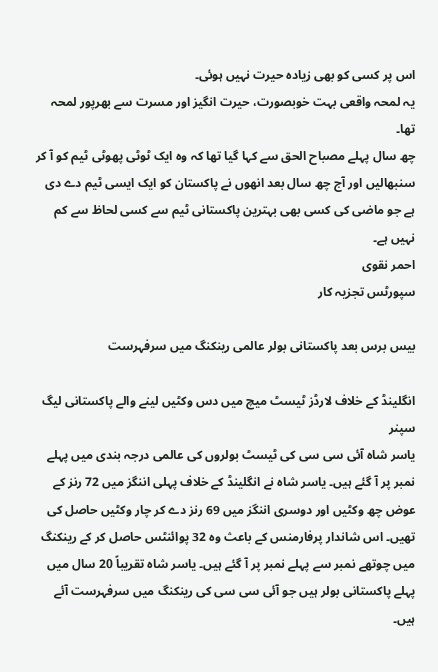اس پر کسی کو بھی زیادہ حیرت نہیں ہوئی۔
یہ لمحہ واقعی بہت خوبصورت، حیرت انگیز اور مسرت سے بھرپور لمحہ تھا۔
چھ سال پہلے مصباح الحق سے کہا گیا تھا کہ وہ ایک ٹوٹی پھوٹی ٹیم کو آ کر سنبھالیں اور آج چھ سال بعد انھوں نے پاکستان کو ایک ایسی ٹیم دے دی ہے جو ماضی کی کسی بھی بہترین پاکستانی ٹیم سے کسی لحاظ سے کم نہیں ہے۔
احمر نقوی
سپورٹس تجزیہ کار

بیس برس بعد پاکستانی بولر عالمی رینکنگ میں سرفہرست

انگلینڈ کے خلاف لارڈز ٹیسٹ میچ میں دس وکٹیں لینے والے پاکستانی لیگ سپنر
یاسر شاہ آئی سی سی کی ٹیسٹ بولروں کی عالمی درجہ بندی میں پہلے نمبر پر آ گئے ہیں۔ یاسر شاہ نے انگلینڈ کے خلاف پہلی اننگز میں 72 رنز کے عوض چھ وکٹیں اور دوسری اننگز میں 69 رنز دے کر چار وکٹیں حاصل کی تھیں۔ اس شاندار پرفارمنس کے باعث وہ 32 پوائنٹس حاصل کر کے رینکنگ میں چوتھے نمبر سے پہلے نمبر پر آ گئے ہیں۔ یاسر شاہ تقریباً 20 سال میں پہلے پاکستانی بولر ہیں جو آئی سی سی کی رینکنگ میں سرفہرست آئے ہیں۔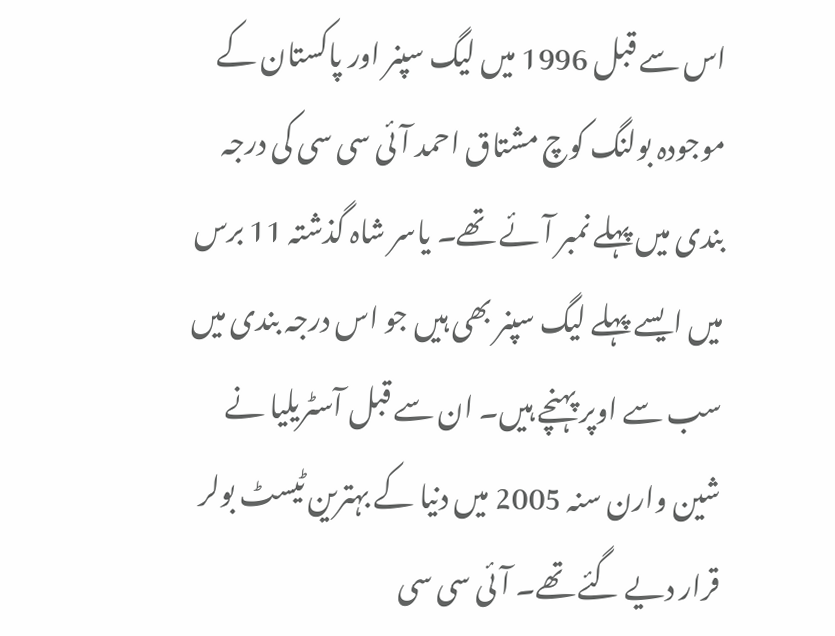اس سے قبل 1996 میں لیگ سپنر اور پاکستان کے موجودہ بولنگ کوچ مشتاق احمد آئی سی سی کی درجہ بندی میں پہلے نمبر آئے تھے۔ یاسر شاہ گذشتہ 11 برس میں ایسے پہلے لیگ سپنر بھی ہیں جو اس درجہ بندی میں سب سے اوپر پہنچے ہیں۔ ان سے قبل آسٹریلیا نے شین وارن سنہ 2005 میں دنیا کے بہترین ٹیسٹ بولر قرار دیے گئے تھے۔ آئی سی سی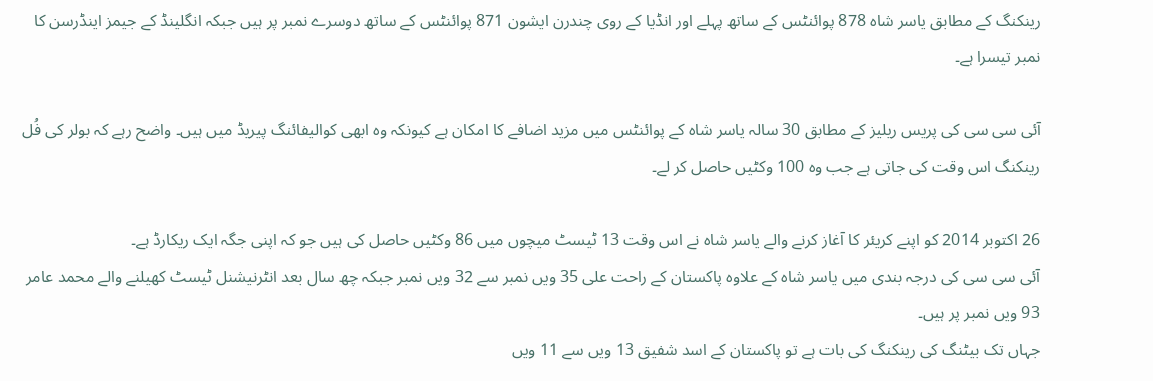رینکنگ کے مطابق یاسر شاہ 878 پوائنٹس کے ساتھ پہلے اور انڈیا کے روی چندرن ایشون 871 پوائنٹس کے ساتھ دوسرے نمبر پر ہیں جبکہ انگلینڈ کے جیمز اینڈرسن کا نمبر تیسرا ہے۔

آئی سی سی کی پریس ریلیز کے مطابق 30 سالہ یاسر شاہ کے پوائنٹس میں مزید اضافے کا امکان ہے کیونکہ وہ ابھی کوالیفائنگ پیریڈ میں ہیں۔ واضح رہے کہ بولر کی فُل رینکنگ اس وقت کی جاتی ہے جب وہ 100 وکٹیں حاصل کر لے۔

26 اکتوبر 2014 کو اپنے کریئر کا آغاز کرنے والے یاسر شاہ نے اس وقت 13 ٹیسٹ میچوں میں 86 وکٹیں حاصل کی ہیں جو کہ اپنی جگہ ایک ریکارڈ ہے۔
آئی سی سی کی درجہ بندی میں یاسر شاہ کے علاوہ پاکستان کے راحت علی 35 ویں نمبر سے 32 ویں نمبر جبکہ چھ سال بعد انٹرنیشنل ٹیسٹ کھیلنے والے محمد عامر 93 ویں نمبر پر ہیں۔
جہاں تک بیٹنگ کی رینکنگ کی بات ہے تو پاکستان کے اسد شفیق 13 ویں سے 11 ویں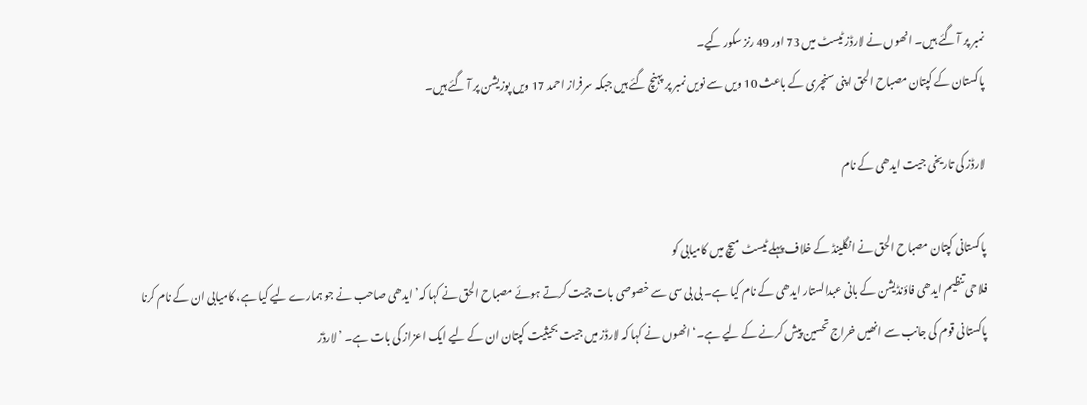نمبر پر آ گئے ہیں۔ انھوں نے لارڈز ٹیسٹ میں 73 اور 49 رنز سکور کیے۔
پاکستان کے کپتان مصباح الحق اپنی سنچری کے باعث 10 ویں سے نویں نمبر پر پہنچ گئے ہیں جبکہ سرفراز احمد 17 ویں پوزیشن پر آ گئے ہیں۔

لارڈز کی تاریخی جیت ایدھی کے نام

پاکستانی کپتان مصباح الحق نے انگلینڈ کے خلاف پہلے ٹیسٹ میچ میں کامیابی کو
فلاحی تنظیم ایدھی فاؤنڈیشن کے بانی عبدالستار ایدھی کے نام کیا ہے۔ بی بی سی سے خصوصی بات چیت کرتے ہوئے مصباح الحق نے کہا کہ’ ایدھی صاحب نے جو ہمارے لیے کیا ہے، کامیابی ان کے نام کرنا پاکستانی قوم کی جانب سے انھیں خراج تحسین پیش کرنے کے لیے ہے۔‘انھوں نے کہا کہ لارڈز میں جیت بحیثیت کپتان ان کے لیے ایک اعزاز کی بات ہے۔ ’لارڈز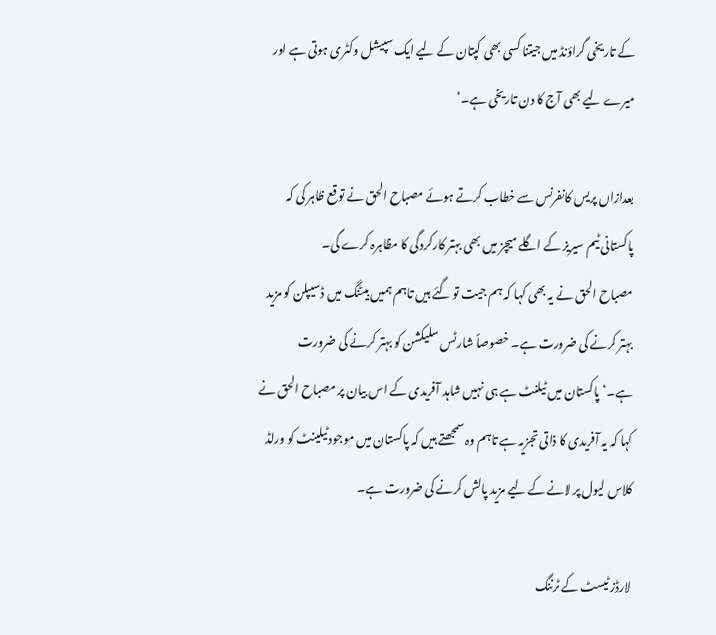کے تاریخی گراؤنڈ میں جیتنا کسی بھی کپتان کے لیے ایک سپیشل وکٹری ہوتی ہے اور میرے لیے بھی آج کا دن تاریخی ہے۔‘

بعدازاں پریس کانفرنس سے خطاب کرتے ہوئے مصباح الحق نے توقع ظاہر کی کہ پاکستانی ٹیم سیریز کے اگلے میچز میں بھی بہتر کارکردگی کا مظاہرہ کرے گی۔
مصباح الحق نے یہ بھی کہا کہ ہم جیت تو گئے ہیں تاہم ہمیں بیٹنگ میں ڈسیپلن کو مزید بہتر کرنے کی ضرورت ہے۔ خصوصاً شارٹس سلیکشن کو بہتر کرنے کی ضرورت ہے۔‘پاکستان میں ٹیلنٹ ہے ہی نہیں شاہد آفریدی کے اس بیان پر مصباح الحق نے کہا کہ یہ آفریدی کا ذاتی تجزیہ ہے تاہم وہ سمجھتے ہیں کہ پاکستان میں موجود ٹیلینٹ کو ورلڈ کلاس لیول پر لانے کے لیے مزید پالش کرنے کی ضرورت ہے۔

لارڈز ٹیسٹ کے ٹرننگ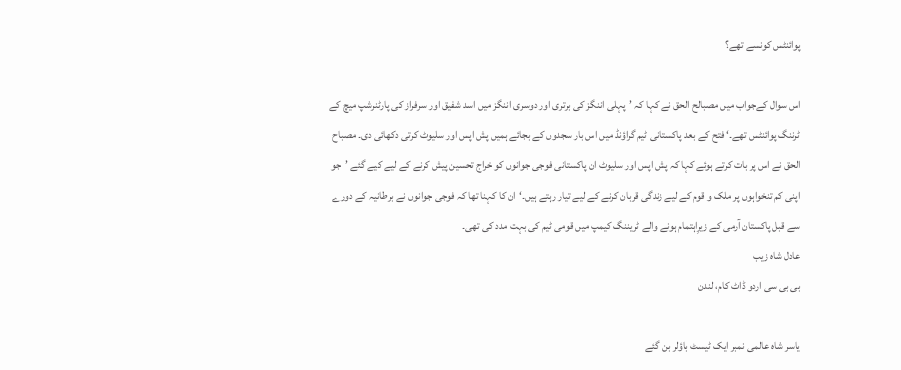پوائنٹس کونسے تھے؟

اس سوال کےجواب میں مصبالح الحق نے کہا کہ ’پہلی اننگز کی برتری اور دوسری اننگز میں اسد شفیق اور سرفراز کی پارٹنرشپ میچ کے ٹرننگ پوائنٹس تھے۔‘ فتح کے بعد پاکستانی ٹیم گراؤنڈ میں اس بار سجدوں کے بجائے ہمیں پش اپس اور سلیوٹ کرتی دکھائی دی۔ مصباح الحق نے اس پر بات کرتے ہوئے کہا کہ پش اپس اور سلیوٹ ان پاکستانی فوجی جوانوں کو خراج تحسین پیش کرنے کے لیے کیے گئے ’جو اپنی کم تنخواہوں پر ملک و قوم کے لیے زندگی قربان کرنے کے لیے تیار رہتے ہیں۔‘ان کا کہنا تھا کہ فوجی جوانوں نے برطانیہ کے دورے سے قبل پاکستان آرمی کے زیرِاہتمام ہونے والے ٹریننگ کیمپ میں قومی ٹیم کی بہت مدد کی تھی۔
عادل شاہ زیب
بی بی سی اردو ڈاٹ کام، لندن

یاسر شاہ عالمی نمبر ایک ٹیسٹ باؤلر بن گئے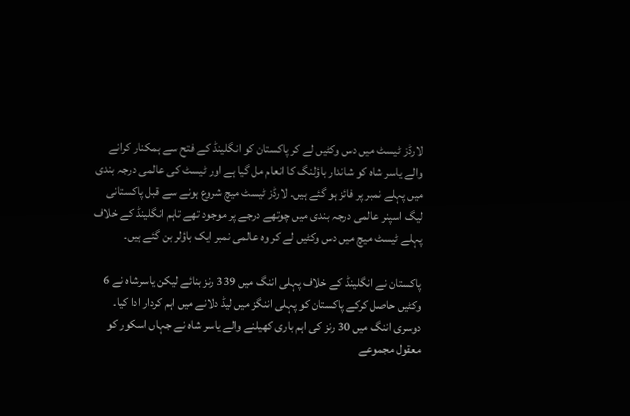لارڈز ٹیسٹ میں دس وکٹیں لے کر پاکستان کو انگلینڈ کے فتح سے ہمکنار کرانے
والے یاسر شاہ کو شاندار باؤلنگ کا انعام مل گیا ہے اور ٹیسٹ کی عالمی درجہ بندی میں پہلے نمبر پر فائز ہو گئے ہیں۔ لارڈز ٹیسٹ میچ شروع ہونے سے قبل پاکستانی لیگ اسپنر عالمی درجہ بندی میں چوتھے درجے پر موجود تھے تاہم انگلینڈ کے خلاف پہلے ٹیسٹ میچ میں دس وکٹیں لے کر وہ عالمی نمبر ایک باؤلر بن گئے ہیں۔

پاکستان نے انگلینڈ کے خلاف پہلی اننگ میں 339 رنز بنائے لیکن یاسرشاہ نے 6 وکٹیں حاصل کرکے پاکستان کو پہلی اننگز میں لیڈ دلانے میں اہم کردار ادا کیا۔
دوسری اننگ میں 30 رنز کی اہم باری کھیلنے والے یاسر شاہ نے جہاں اسکور کو معقول مجموعے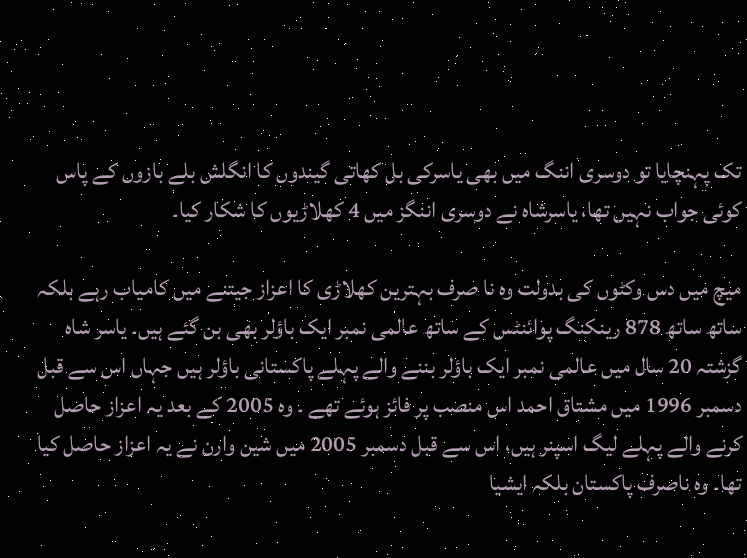تک پہنچایا تو دوسری اننگ میں بھی یاسرکی بل کھاتی گیندوں کا انگلش بلے بازوں کے پاس کوئی جواب نہیں تھا، یاسرشاہ نے دوسری اننگز میں 4 کھلاڑیوں کا شکار کیا۔

میچ میں دس وکٹوں کی بدولت وہ نا صرف بہترین کھلاڑی کا اعزاز جیتنے میں کامیاب رہے بلکہ ساتھ ساتھ 878 رینکنگ پوائنٹس کے ساتھ عالمی نمبر ایک باؤلر بھی بن گئے ہیں۔ یاسر شاہ گزشتہ 20 سال میں عالمی نمبر ایک باؤلر بننے والے پہلے پاکستانی باؤلر ہیں جہاں اس سے قبل دسمبر 1996 میں مشتاق احمد اس منصب پر فائز ہوئے تھے ۔ وہ 2005 کے بعد یہ اعزاز حاصل کرنے والے پہلے لیگ اسپنر ہیں، اس سے قبل دسمبر 2005 میں شین وارن نے یہ اعزاز حاصل کیا تھا۔ وہ ناصرف پاکستان بلکہ ایشیا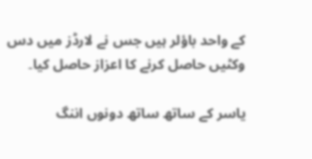کے واحد باؤلر ہیں جس نے لارڈز میں دس وکٹیں حاصل کرنے کا اعزاز حاصل کیا۔

یاسر کے ساتھ ساتھ دونوں اننگ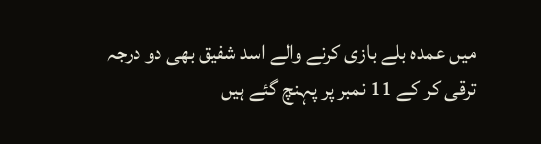میں عمدہ بلے بازی کرنے والے اسد شفیق بھی دو درجہ ترقی کر کے 11 نمبر پر پہنچ گئے ہیں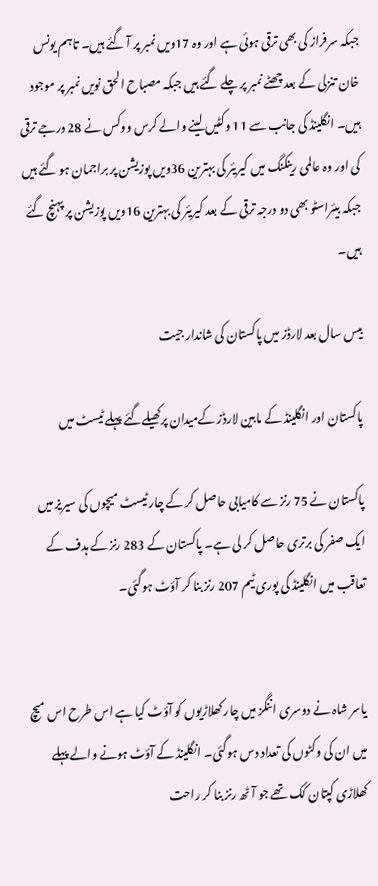جبکہ سرفراز کی بھی ترقی ہوئی ہے اور وہ 17ویں نمبر پر آ گئے ہیں۔ تاہم یونس خان تنزلی کے بعد چھٹے نمبر پر چلے گئے ہیں جبکہ مصباح الحق نویں نمبر پر موجود ہیں۔ انگلینڈ کی جانب سے 11 وکٹیں لینے والے کرس ووکس نے 28 درجے ترقی کی اور وہ عالمی رینکنگ میں کیریئر کی بہترین 36ویں پوزیشن پر براجمان ہو گئے ہیں جبکہ بیئراسٹو بھی دو درجہ ترقی کے بعد کیریئر کی بہترین 16ویں پوزیشن پر پہنچ گئے ہیں۔

بیس سال بعد لارڈز میں پاکستان کی شاندار جیت

پاکستان اور انگلینڈ کے مابین لارڈز کےمیدان پرکھیلےگئے پہلے ٹیسٹ میں

پاکستان نے 75 رنز سے کامیابی حاصل کر کے چار ٹیسٹ میچوں کی سیریز میں ایک صفر کی برتری حاصل کر لی ہے۔ پاکستان کے 283 رنز کے ہدف کے تعاقب میں انگلینڈ کی پوری ٹیم 207 رنز بنا کر آؤٹ ہوگئی۔


یاسر شاہ نے دوسری اننگز میں چار کھلاڑیوں کو آؤٹ کیا ہے اس طرح اس میچ میں ان کی وکٹوں کی تعداد دس ہوگئی۔ انگلینڈ کے آؤٹ ہونے والے پہلے کھلاڑی کپتان کک تھے جو آٹھ رنز بنا کر راحت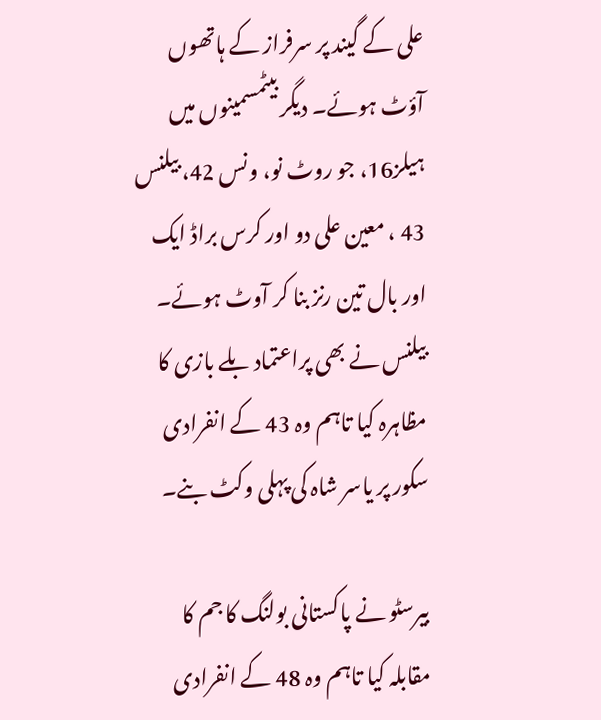علی کے گیند پر سرفراز کے ہاتھوں آؤٹ ہوئے۔ دیگر بیٹمسمینوں میں ہیلز16، جو روٹ نو، ونس 42، بیلنس 43 ، معین علی دو اور کرس براڈ ایک اور بال تین رنز بنا کر آوٹ ہوئے۔ بیلنس نے بھی پراعتماد بلے بازی کا مظاہرہ کیا تاہم وہ 43 کے انفرادی سکور پر یاسر شاہ کی پہلی وکٹ بنے۔

بیرسٹو نے پاکستانی بولنگ کا جم کا مقابلہ کیا تاہم وہ 48 کے انفرادی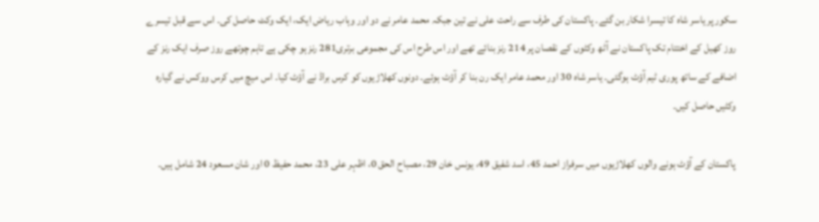سکور پر یاسر شاہ کا تیسرا شکار بن گئے۔ پاکستان کی طرف سے راحت علی نے تین جبکہ محمد عامر نے دو اور وہاب ریاض ایک، ایک وکٹ حاصل کی۔ اس سے قبل تیسرے روز کھیل کے اختتام تک پاکستان نے آٹھ وکٹوں کے نقصان پر 214 رنز بنائے تھے اور اس طرح اس کی مجموعی برتری281 رنز ہو چکی ہے تاہم چوتھے روز صرف ایک رنز کے اضافے کے ساتھ پوری ٹیم آؤٹ ہوگئی۔ یاسر شاہ 30 اور محمد عامر ایک رن بنا کر آؤٹ ہوئے۔ دونوں کھلاڑیوں کو کرس براڈ نے آؤٹ کیا۔ اس میچ میں کرس ووکس نے گیارہ وکٹیں حاصل کیں۔

پاکستان کے آؤٹ ہونے والوں کھلاڑیوں میں سرفراز احمد 45، اسد شفیق 49، یونس خان 29، مصباح الحق 0، اظہر علی 23، محمد حفیظ 0 اور شان مسعود 24 شامل ہیں۔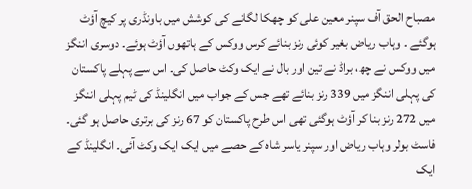مصباح الحق آف سپنر معین علی کو چھکا لگانے کی کوشش میں باونڈری پر کیچ آؤٹ ہوگئے ۔ وہاب ریاض بغیر کوئی رنز بنائے کرس ووکس کے ہاتھوں آؤٹ ہوئے۔ دوسری اننگز میں ووکس نے چھ، براڈ نے تین اور بال نے ایک وکٹ حاصل کی۔ اس سے پہلے پاکستان کی پہلی اننگز میں 339 رنز بنائے تھے جس کے جواب میں انگلینڈ کی ٹیم پہلی اننگز میں 272 رنز بنا کر آؤٹ ہوگئی تھی اس طرح پاکستان کو 67 رنز کی برتری حاصل ہو گئی۔ فاسٹ بولر وہاب ریاض اور سپنر یاسر شاہ کے حصے میں ایک ایک وکٹ آئی۔ انگلینڈ کے ایک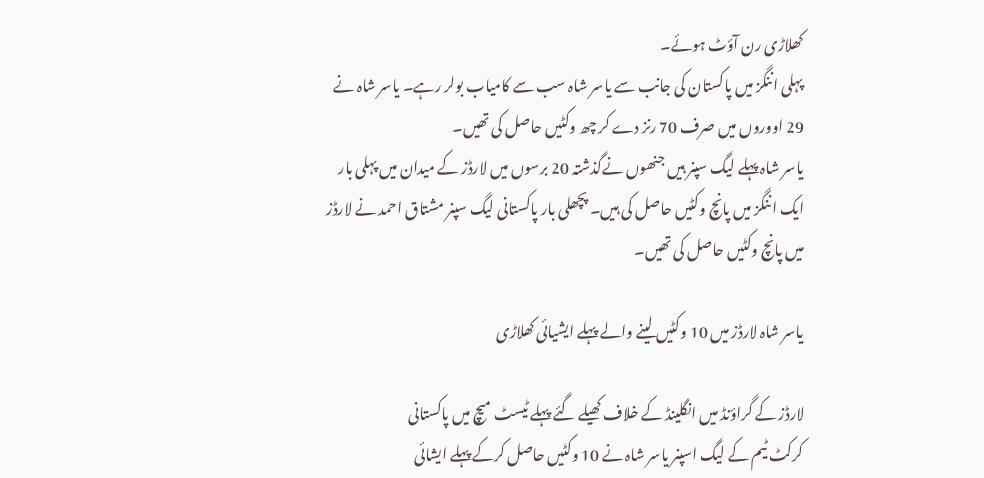کھلاڑی رن آؤٹ ہوئے۔
پہلی اننگز میں پاکستان کی جانب سے یاسر شاہ سب سے کامیاب بولر رہے۔ یاسر شاہ نے 29 اووروں میں صرف 70 رنز دے کر چھ وکٹیں حاصل کی تھیں۔
یاسر شاہ پہلے لیگ سپنر ہیں جنھوں نےگذشتہ 20 برسوں میں لارڈز کے میدان میں پہلی بار ایک اننگز میں پانچ وکٹیں حاصل کی ہیں۔ پچھلی بار پاکستانی لیگ سپنر مشتاق احمد نے لارڈز میں پانچ وکٹیں حاصل کی تھیں۔

یاسر شاہ لارڈز میں 10 وکٹیں لینے والے پہلے ایشیائی کھلاڑی

لارڈز کے گراؤنڈ میں انگلینڈ کے خلاف کھیلے گئے پہلے ٹیسٹ میچ میں پاکستانی
کرکٹ ٹیم کے لیگ اسپنر یاسر شاہ نے 10 وکٹیں حاصل کرکے پہلے ایشائی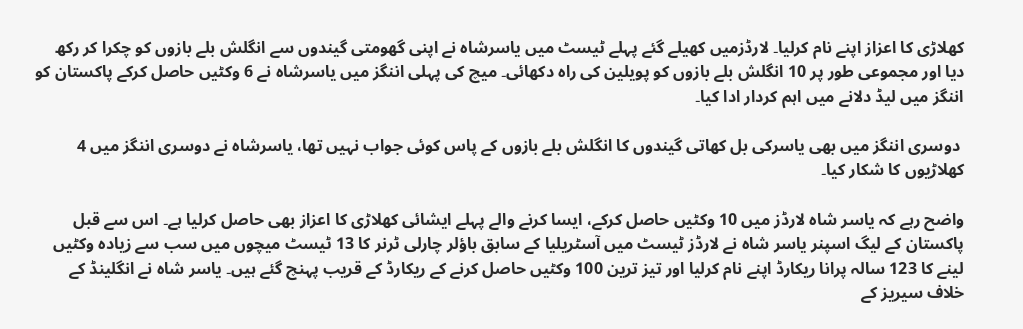کھلاڑی کا اعزاز اپنے نام کرلیا۔ لارڈزمیں کھیلے گئے پہلے ٹیسٹ میں یاسرشاہ نے اپنی گھومتی گیندوں سے انگلش بلے بازوں کو چکرا کر رکھ دیا اور مجموعی طور پر 10 انگلش بلے بازوں کو پویلین کی راہ دکھائی۔ میچ کی پہلی اننگز میں یاسرشاہ نے 6 وکٹیں حاصل کرکے پاکستان کو اننگز میں لیڈ دلانے میں اہم کردار ادا کیا۔

 دوسری اننگز میں بھی یاسرکی بل کھاتی گیندوں کا انگلش بلے بازوں کے پاس کوئی جواب نہیں تھا، یاسرشاہ نے دوسری اننگز میں 4 کھلاڑیوں کا شکار کیا۔

واضح رہے کہ یاسر شاہ لارڈز میں 10 وکٹیں حاصل کرکے، ایسا کرنے والے پہلے ایشائی کھلاڑی کا اعزاز بھی حاصل کرلیا ہے۔ اس سے قبل پاکستان کے لیگ اسپنر یاسر شاہ نے لارڈز ٹیسٹ میں آسٹریلیا کے سابق باؤلر چارلی ٹرنر کا 13 ٹیسٹ میچوں میں سب سے زیادہ وکٹیں لینے کا 123 سالہ پرانا ریکارڈ اپنے نام کرلیا اور تیز ترین 100 وکٹیں حاصل کرنے کے ریکارڈ کے قریب پہنچ گئے ہیں۔ یاسر شاہ نے انگلینڈ کے خلاف سیریز کے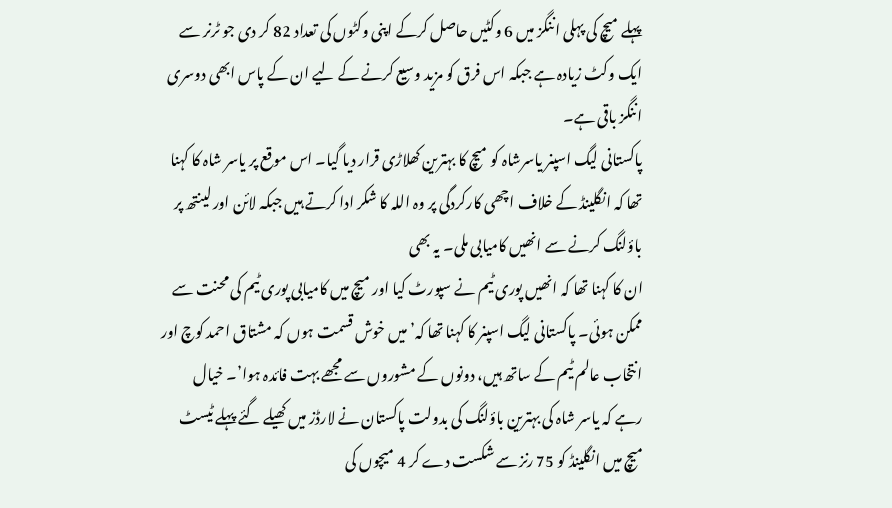پہلے میچ کی پہلی اننگز میں 6 وکٹیں حاصل کرکے اپنی وکٹوں کی تعداد 82 کر دی جو ٹرنر سے ایک وکٹ زیادہ ہے جبکہ اس فرق کو مزید وسیع کرنے کے لیے ان کے پاس ابھی دوسری اننگز باقی ہے۔
پاکستانی لیگ اسپنر یاسرشاہ کو میچ کا بہترین کھلاڑی قرار دیا گیا۔ اس موقع پر یاسر شاہ کا کہنا تھا کہ انگلینڈ کے خلاف اچھی کارکردگی پر وہ اللہ کا شکر ادا کرتے ہیں جبکہ لائن اور لینتھ پر باؤلنگ کرنے سے انھیں کامیابی ملی۔ یہ بھی
ان کا کہنا تھا کہ انھیں پوری ٹیم نے سپورٹ کیا اور میچ میں کامیابی پوری ٹیم کی محنت سے ممکن ہوئی۔ پاکستانی لیگ اسپنر کا کہنا تھا کہ’میں خوش قسمت ہوں کہ مشتاق احمد کوچ اور انتخاب عالم ٹیم کے ساتھ ہیں، دونوں کے مشوروں سے مجھے بہت فائدہ ہوا’۔ خیال رہے کہ یاسر شاہ کی بہترین باؤلنگ کی بدولت پاکستان نے لارڈز میں کھیلے گئے پہلے ٹیسٹ میچ میں انگلینڈ کو 75 رنز سے شکست دے کر 4 میچوں کی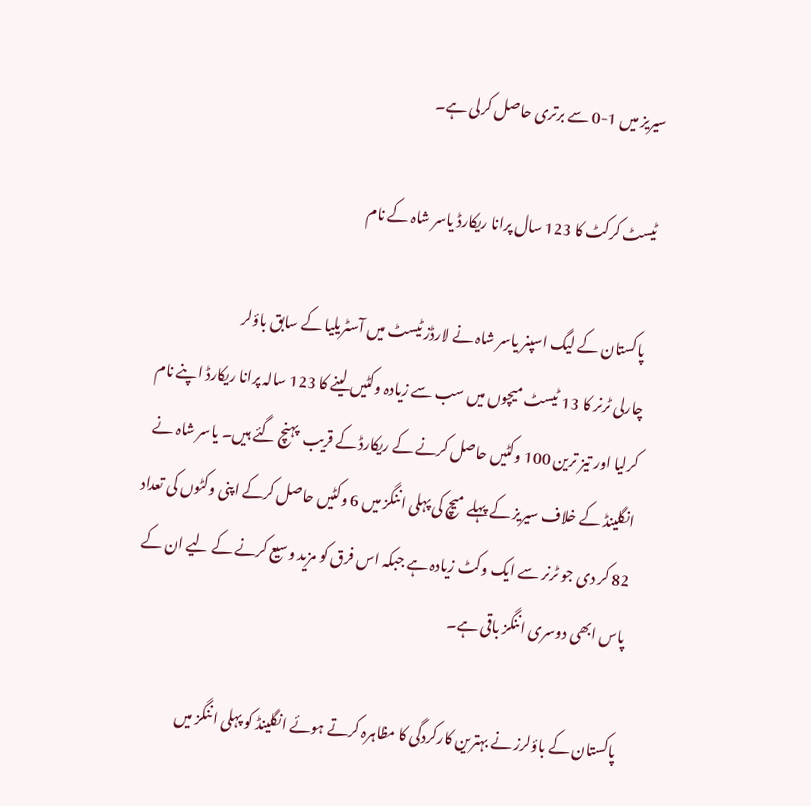سیریز میں 1-0 سے برتری حاصل کرلی ہے۔

ٹیسٹ کرکٹ کا 123 سال پرانا ریکارڈ یاسر شاہ کے نام

 پاکستان کے لیگ اسپنر یاسر شاہ نے لارڈز ٹیسٹ میں آسٹریلیا کے سابق باؤلر
چارلی ٹرنر کا 13 ٹیسٹ میچوں میں سب سے زیادہ وکٹیں لینے کا 123 سالہ پرانا ریکارڈ اپنے نام کرلیا اور تیز ترین 100 وکٹیں حاصل کرنے کے ریکارڈ کے قریب  پہنچ گئے ہیں۔ یاسر شاہ نے انگلینڈ کے خلاف سیریز کے پہلے میچ کی پہلی اننگز میں 6 وکٹیں حاصل کرکے اپنی وکٹوں کی تعداد 82 کر دی جو ٹرنر سے ایک وکٹ زیادہ ہے جبکہ اس فرق کو مزید وسیع کرنے کے لیے ان کے پاس ابھی دوسری اننگز باقی ہے۔

پاکستان کے باؤلرز نے بہترین کارکردگی کا مظاہرہ کرتے ہوئے انگلینڈ کو پہلی اننگز میں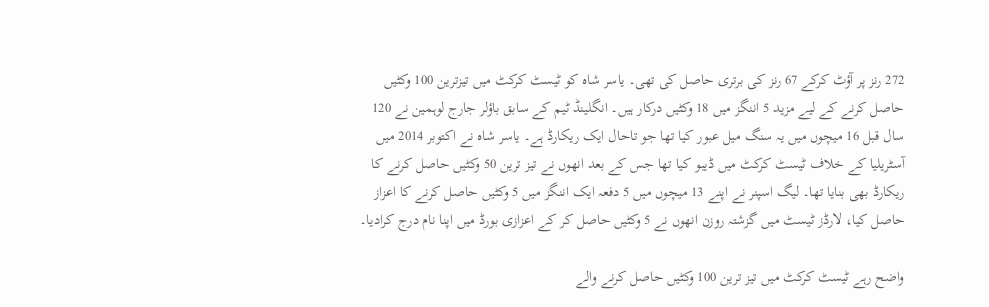272 رنز پر آؤٹ کرکے 67 رنز کی برتری حاصل کی تھی۔ یاسر شاہ کو ٹیسٹ کرکٹ میں تیزترین 100 وکٹیں حاصل کرنے کے لیے مزید 5 اننگز میں 18 وکٹیں درکار ہیں۔ انگلینڈ ٹیم کے سابق باؤلر جارج لوہمین نے 120 سال قبل 16 میچوں میں یہ سنگ میل عبور کیا تھا جو تاحال ایک ریکارڈ ہے۔ یاسر شاہ نے اکتوبر 2014 میں آسٹریلیا کے خلاف ٹیسٹ کرکٹ میں ڈیبو کیا تھا جس کے بعد انھوں نے تیز ترین 50 وکٹیں حاصل کرنے کا ریکارڈ بھی بنایا تھا۔ لیگ اسپنر نے اپنے 13 میچوں میں 5 دفعہ ایک اننگز میں 5 وکٹیں حاصل کرنے کا اعزاز حاصل کیا، لارڈز ٹیسٹ میں گزشتہ روزن انھوں نے 5 وکٹیں حاصل کر کے اعزازی بورڈ میں اپنا نام درج کرادیا۔

واضح رہے ٹیسٹ کرکٹ میں تیز ترین 100 وکٹیں حاصل کرنے والے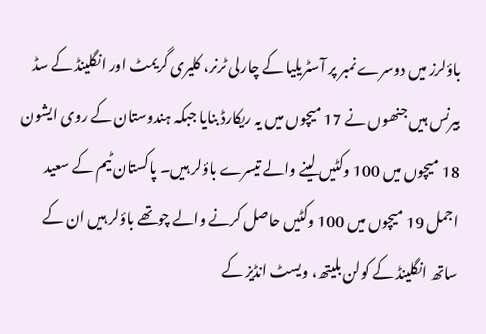باؤلرز میں دوسرے نمبر پر آسٹریلیا کے چارلی ٹرنر، کلیری گریمٹ اور انگلینڈ کے سڈ بیرنس ہیں جنھوں نے 17 میچوں میں یہ ریکارڈ بنایا جبکہ ہندوستان کے روی ایشون 18 میچوں میں 100 وکٹیں لینے والے تیسرے باؤلر ہیں۔ پاکستان ٹیم کے سعید اجمل 19 میچوں میں 100 وکٹیں حاصل کرنے والے چوتھے باؤلر ہیں ان کے ساتھ انگلینڈ کے کولن بلیتھ، ویسٹ انڈیز کے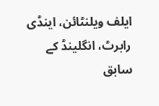ایلف ویلنٹائن، اینڈی رابرٹ، انگلینڈ کے سابق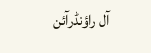آل راؤنڈرآئن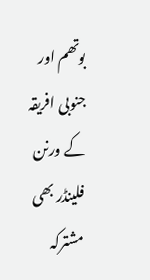بوتھم اور جنوبی افریقہ کے ورنن فلینڈر بھی مشترکہ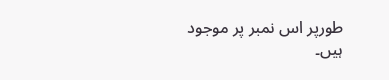طورپر اس نمبر پر موجود ہیں۔